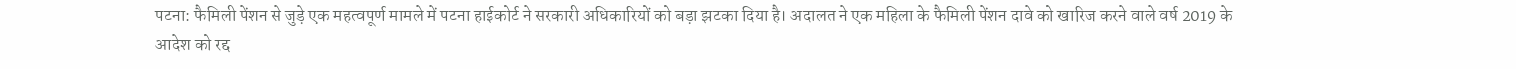पटना: फैमिली पेंशन से जुड़े एक महत्वपूर्ण मामले में पटना हाईकोर्ट ने सरकारी अधिकारियों को बड़ा झटका दिया है। अदालत ने एक महिला के फैमिली पेंशन दावे को खारिज करने वाले वर्ष 2019 के आदेश को रद्द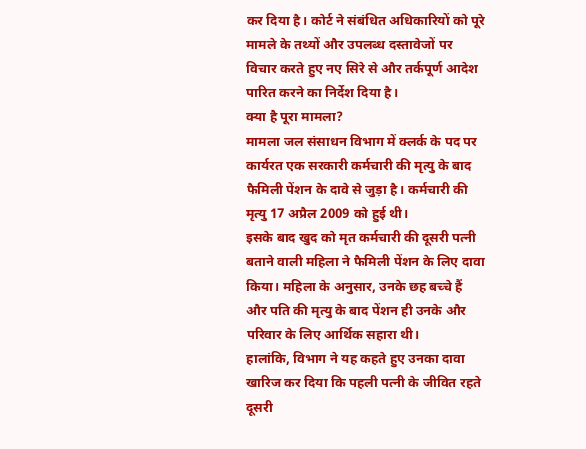कर दिया है। कोर्ट ने संबंधित अधिकारियों को पूरे मामले के तथ्यों और उपलब्ध दस्तावेजों पर विचार करते हुए नए सिरे से और तर्कपूर्ण आदेश पारित करने का निर्देश दिया है।
क्या है पूरा मामला?
मामला जल संसाधन विभाग में क्लर्क के पद पर कार्यरत एक सरकारी कर्मचारी की मृत्यु के बाद फैमिली पेंशन के दावे से जुड़ा है। कर्मचारी की मृत्यु 17 अप्रैल 2009 को हुई थी।
इसके बाद खुद को मृत कर्मचारी की दूसरी पत्नी बताने वाली महिला ने फैमिली पेंशन के लिए दावा किया। महिला के अनुसार, उनके छह बच्चे हैं और पति की मृत्यु के बाद पेंशन ही उनके और परिवार के लिए आर्थिक सहारा थी।
हालांकि, विभाग ने यह कहते हुए उनका दावा खारिज कर दिया कि पहली पत्नी के जीवित रहते दूसरी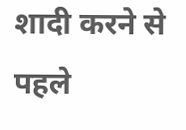शादी करने से पहले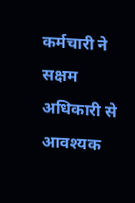कर्मचारी ने सक्षम अधिकारी से आवश्यक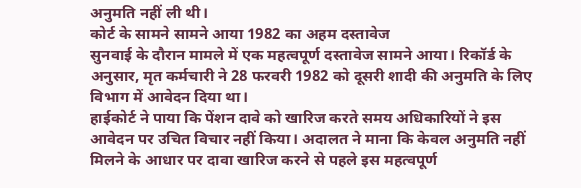अनुमति नहीं ली थी।
कोर्ट के सामने सामने आया 1982 का अहम दस्तावेज
सुनवाई के दौरान मामले में एक महत्वपूर्ण दस्तावेज सामने आया। रिकॉर्ड के अनुसार, मृत कर्मचारी ने 28 फरवरी 1982 को दूसरी शादी की अनुमति के लिए विभाग में आवेदन दिया था।
हाईकोर्ट ने पाया कि पेंशन दावे को खारिज करते समय अधिकारियों ने इस आवेदन पर उचित विचार नहीं किया। अदालत ने माना कि केवल अनुमति नहीं मिलने के आधार पर दावा खारिज करने से पहले इस महत्वपूर्ण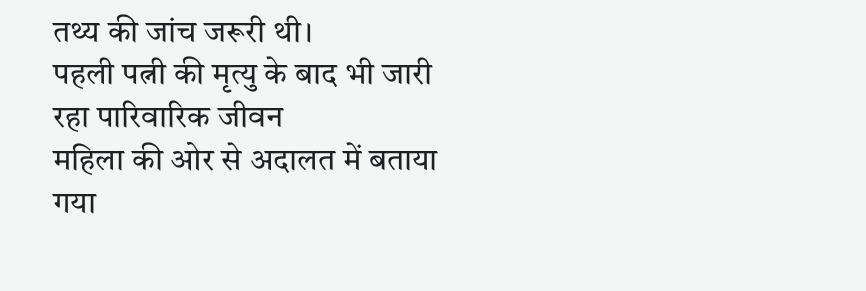तथ्य की जांच जरूरी थी।
पहली पत्नी की मृत्यु के बाद भी जारी रहा पारिवारिक जीवन
महिला की ओर से अदालत में बताया गया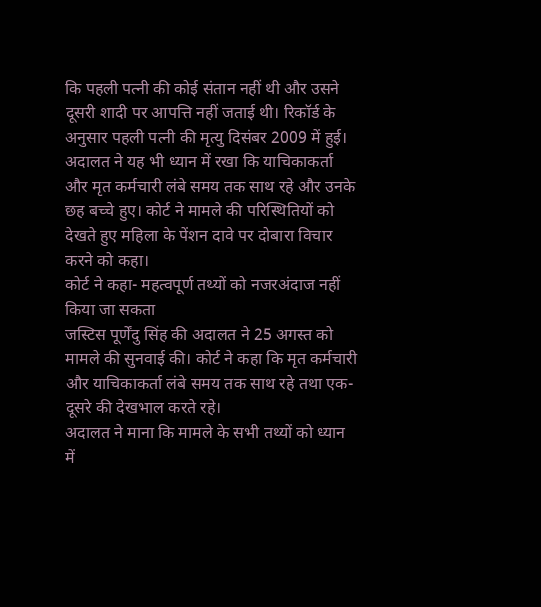कि पहली पत्नी की कोई संतान नहीं थी और उसने दूसरी शादी पर आपत्ति नहीं जताई थी। रिकॉर्ड के अनुसार पहली पत्नी की मृत्यु दिसंबर 2009 में हुई।
अदालत ने यह भी ध्यान में रखा कि याचिकाकर्ता और मृत कर्मचारी लंबे समय तक साथ रहे और उनके छह बच्चे हुए। कोर्ट ने मामले की परिस्थितियों को देखते हुए महिला के पेंशन दावे पर दोबारा विचार करने को कहा।
कोर्ट ने कहा- महत्वपूर्ण तथ्यों को नजरअंदाज नहीं किया जा सकता
जस्टिस पूर्णेंदु सिंह की अदालत ने 25 अगस्त को मामले की सुनवाई की। कोर्ट ने कहा कि मृत कर्मचारी और याचिकाकर्ता लंबे समय तक साथ रहे तथा एक-दूसरे की देखभाल करते रहे।
अदालत ने माना कि मामले के सभी तथ्यों को ध्यान में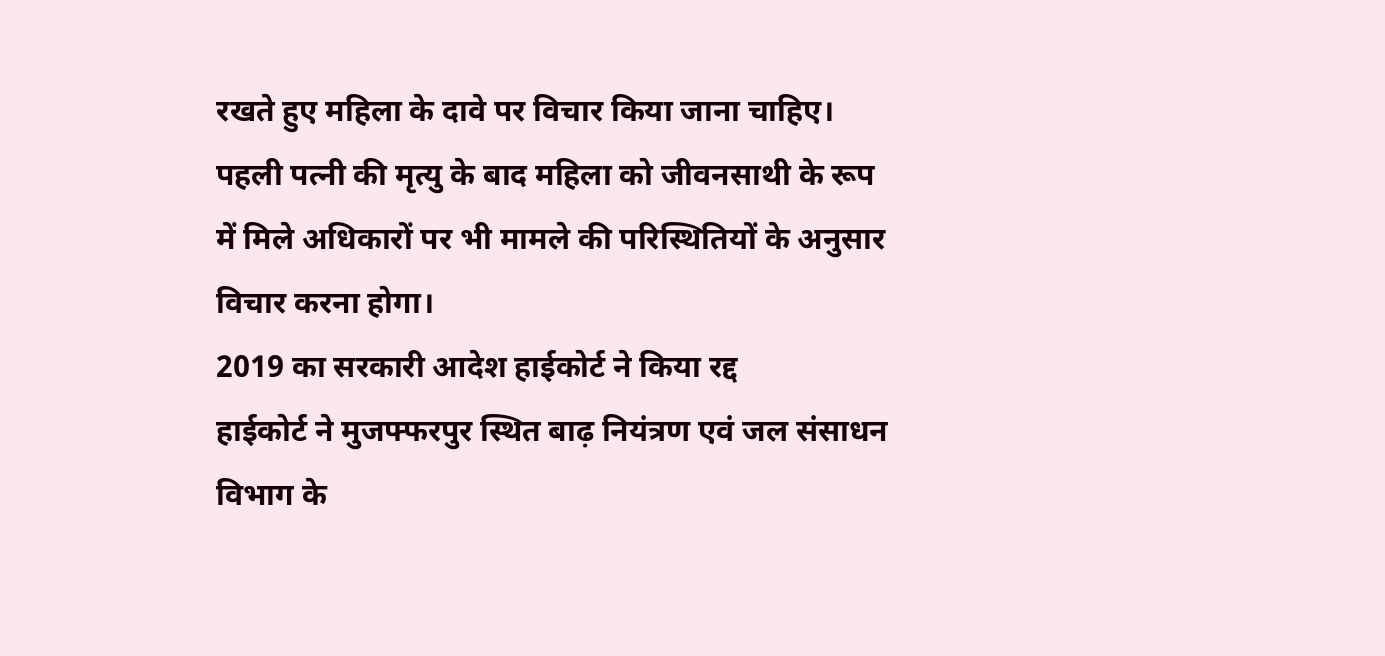रखते हुए महिला के दावे पर विचार किया जाना चाहिए। पहली पत्नी की मृत्यु के बाद महिला को जीवनसाथी के रूप में मिले अधिकारों पर भी मामले की परिस्थितियों के अनुसार विचार करना होगा।
2019 का सरकारी आदेश हाईकोर्ट ने किया रद्द
हाईकोर्ट ने मुजफ्फरपुर स्थित बाढ़ नियंत्रण एवं जल संसाधन विभाग के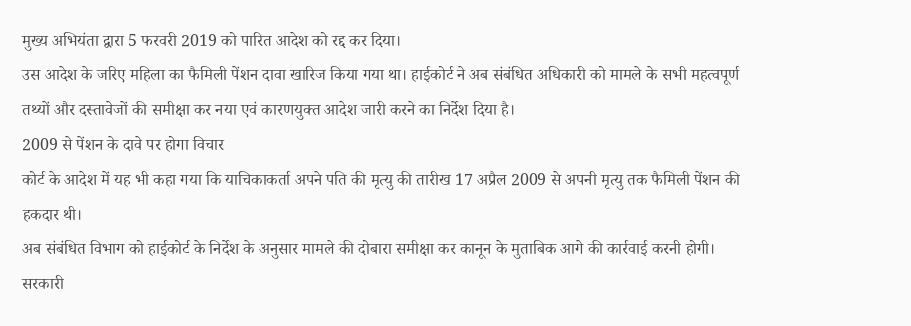मुख्य अभियंता द्वारा 5 फरवरी 2019 को पारित आदेश को रद्द कर दिया।
उस आदेश के जरिए महिला का फैमिली पेंशन दावा खारिज किया गया था। हाईकोर्ट ने अब संबंधित अधिकारी को मामले के सभी महत्वपूर्ण तथ्यों और दस्तावेजों की समीक्षा कर नया एवं कारणयुक्त आदेश जारी करने का निर्देश दिया है।
2009 से पेंशन के दावे पर होगा विचार
कोर्ट के आदेश में यह भी कहा गया कि याचिकाकर्ता अपने पति की मृत्यु की तारीख 17 अप्रैल 2009 से अपनी मृत्यु तक फैमिली पेंशन की हकदार थी।
अब संबंधित विभाग को हाईकोर्ट के निर्देश के अनुसार मामले की दोबारा समीक्षा कर कानून के मुताबिक आगे की कार्रवाई करनी होगी।
सरकारी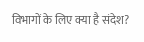विभागों के लिए क्या है संदेश?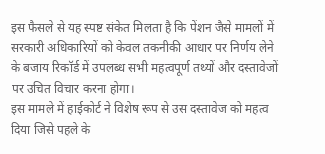इस फैसले से यह स्पष्ट संकेत मिलता है कि पेंशन जैसे मामलों में सरकारी अधिकारियों को केवल तकनीकी आधार पर निर्णय लेने के बजाय रिकॉर्ड में उपलब्ध सभी महत्वपूर्ण तथ्यों और दस्तावेजों पर उचित विचार करना होगा।
इस मामले में हाईकोर्ट ने विशेष रूप से उस दस्तावेज को महत्व दिया जिसे पहले के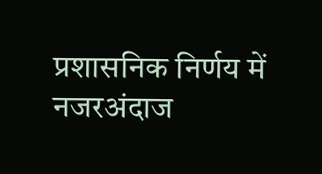प्रशासनिक निर्णय में नजरअंदाज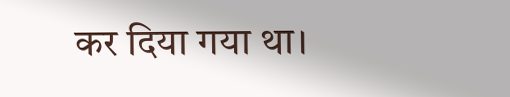कर दिया गया था।